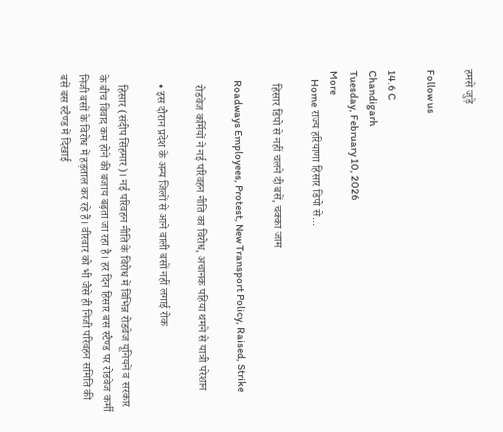हमसे जुड़े

Follow us

14.6 C
Chandigarh
Tuesday, February 10, 2026
More
    Home राज्य हरियाणा हिसार डिपो से...

    हिसार डिपो से नहीं चलने दी बसें, चक्का जाम

    Roadways Employees, Protest, New Transport Policy, Raised, Strike

    रोडवेज कर्मियों ने नई परिवहन नीति का विरोध, अचानक पहिया थमने से यात्री परेशान

    • इस दौरान प्रदेश के अन्य जिलों से आने वाली बसों नहीं लगाई रोक

    हिसार (संदीप सिंहमार)। नई परिवहन नीति के विरोध में विभिन्न रोडवेज यूनियनें व सरकार के बीच विवाद कम होने की बजाय बढ़ता जा रहा है। हर दिन हिसार बस स्टैण्ड पर रोडवेज कर्मी निजी बसों के विरोध में हड़ताल कर रहे हैं। वीरवार को भी जैसे ही निजी परिवहन समिति की बसें बस स्टैण्ड में दिखाई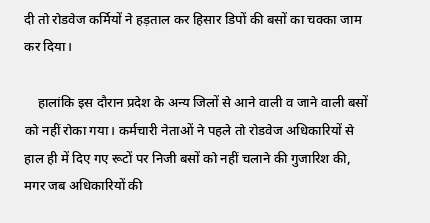दी तो रोडवेज कर्मियों ने हड़ताल कर हिसार डिपों की बसों का चक्का जाम कर दिया।

    हालांकि इस दौरान प्रदेश के अन्य जिलों से आने वाली व जाने वाली बसों को नहीं रोका गया। कर्मचारी नेताओं ने पहले तो रोडवेज अधिकारियों से हाल ही में दिए गए रूटों पर निजी बसों को नहीं चलाने की गुजारिश की, मगर जब अधिकारियों की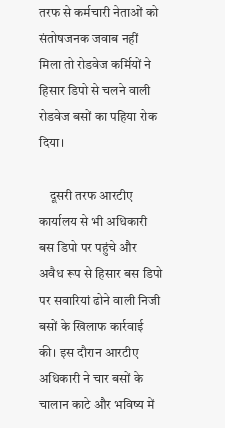तरफ से कर्मचारी नेताओं को संतोषजनक जवाब नहीं मिला तो रोडवेज कर्मियों ने हिसार डिपो से चलने वाली रोडवेज बसों का पहिया रोक दिया।

    दूसरी तरफ आरटीए कार्यालय से भी अधिकारी बस डिपो पर पहुंचे और अवैध रूप से हिसार बस डिपो पर सवारियां ढोने वाली निजी बसों के खिलाफ कार्रवाई की। इस दौरान आरटीए अधिकारी ने चार बसों के चालान काटे और भविष्य में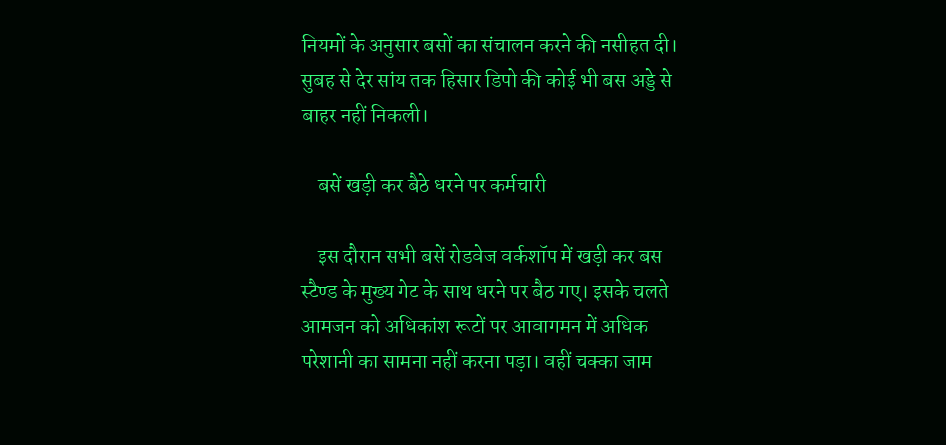नियमों के अनुसार बसों का संचालन करने की नसीहत दी। सुबह से देर सांय तक हिसार डिपो की कोई भी बस अड्डे से बाहर नहीं निकली।

    बसें खड़ी कर बैठे धरने पर कर्मचारी

    इस दौरान सभी बसें रोडवेज वर्कशॉप में खड़ी कर बस स्टैण्ड के मुख्य गेट के साथ धरने पर बैठ गए। इसके चलते आमजन को अधिकांश रूटों पर आवागमन में अधिक परेशानी का सामना नहीं करना पड़ा। वहीं चक्का जाम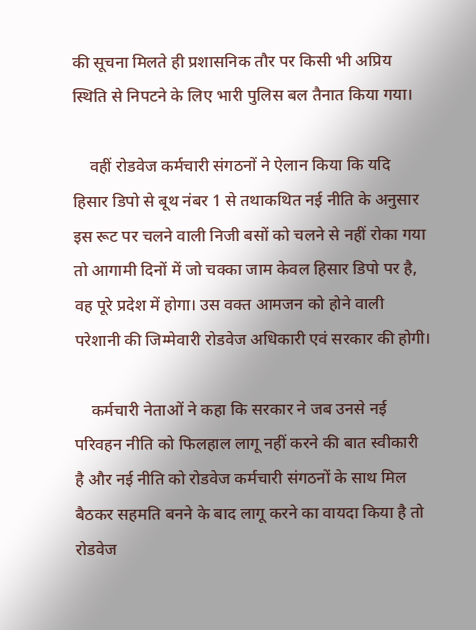की सूचना मिलते ही प्रशासनिक तौर पर किसी भी अप्रिय स्थिति से निपटने के लिए भारी पुलिस बल तैनात किया गया।

    वहीं रोडवेज कर्मचारी संगठनों ने ऐलान किया कि यदि हिसार डिपो से बूथ नंबर 1 से तथाकथित नई नीति के अनुसार इस रूट पर चलने वाली निजी बसों को चलने से नहीं रोका गया तो आगामी दिनों में जो चक्का जाम केवल हिसार डिपो पर है, वह पूरे प्रदेश में होगा। उस वक्त आमजन को होने वाली परेशानी की जिम्मेवारी रोडवेज अधिकारी एवं सरकार की होगी।

    कर्मचारी नेताओं ने कहा कि सरकार ने जब उनसे नई परिवहन नीति को फिलहाल लागू नहीं करने की बात स्वीकारी है और नई नीति को रोडवेज कर्मचारी संगठनों के साथ मिल बैठकर सहमति बनने के बाद लागू करने का वायदा किया है तो रोडवेज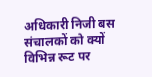अधिकारी निजी बस संचालकों को क्यों विभिन्न रूट पर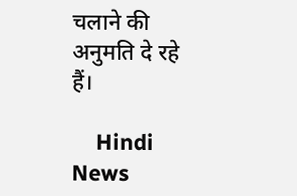चलाने की अनुमति दे रहे हैं।

    Hindi News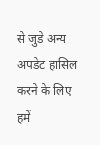से जुडे अन्य अपडेट हासिल करने के लिए हमें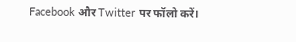Facebook और Twitter पर फॉलो करें।